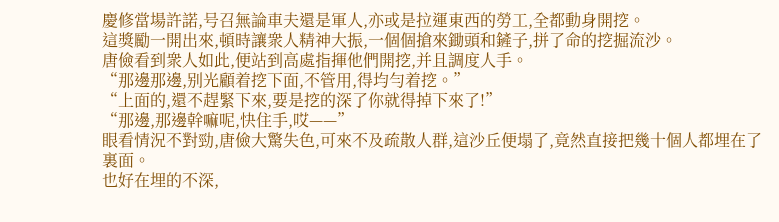慶修當場許諾,号召無論車夫還是軍人,亦或是拉運東西的勞工,全都動身開挖。
這獎勵一開出來,頓時讓衆人精神大振,一個個搶來鋤頭和鏟子,拼了命的挖掘流沙。
唐儉看到衆人如此,便站到高處指揮他們開挖,并且調度人手。
“那邊那邊,别光顧着挖下面,不管用,得均勻着挖。”
“上面的,還不趕緊下來,要是挖的深了你就得掉下來了!”
“那邊,那邊幹嘛呢,快住手,哎——”
眼看情況不對勁,唐儉大驚失色,可來不及疏散人群,這沙丘便塌了,竟然直接把幾十個人都埋在了裏面。
也好在埋的不深,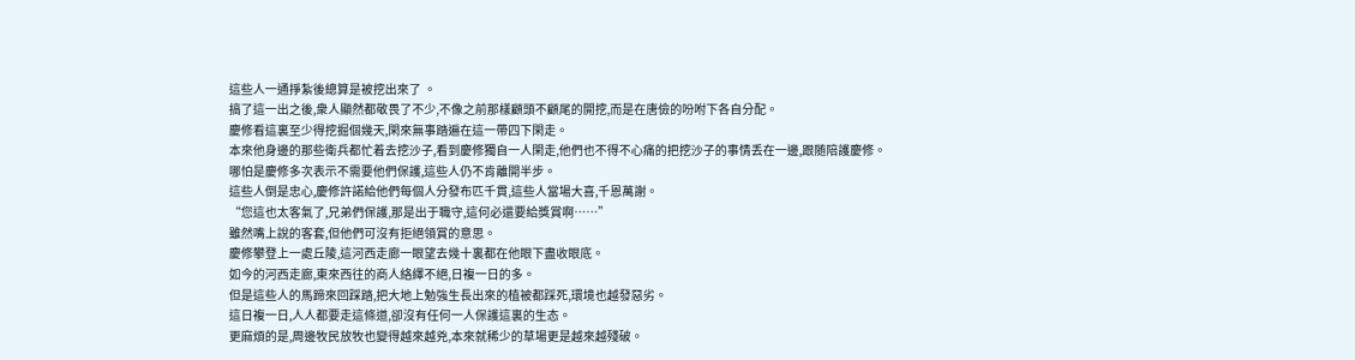這些人一通掙紮後總算是被挖出來了 。
搞了這一出之後,衆人顯然都敬畏了不少,不像之前那樣顧頭不顧尾的開挖,而是在唐儉的吩咐下各自分配。
慶修看這裏至少得挖掘個幾天,閑來無事踏遍在這一帶四下閑走。
本來他身邊的那些衛兵都忙着去挖沙子,看到慶修獨自一人閑走,他們也不得不心痛的把挖沙子的事情丢在一邊,跟随陪護慶修。
哪怕是慶修多次表示不需要他們保護,這些人仍不肯離開半步。
這些人倒是忠心,慶修許諾給他們每個人分發布匹千貫,這些人當場大喜,千恩萬謝。
“您這也太客氣了,兄弟們保護,那是出于職守,這何必還要給獎賞啊……”
雖然嘴上說的客套,但他們可沒有拒絕領賞的意思。
慶修攀登上一處丘陵,這河西走廊一眼望去幾十裏都在他眼下盡收眼底。
如今的河西走廊,東來西往的商人絡繹不絕,日複一日的多。
但是這些人的馬蹄來回踩踏,把大地上勉強生長出來的植被都踩死,環境也越發惡劣。
這日複一日,人人都要走這條道,卻沒有任何一人保護這裏的生态。
更麻煩的是,周邊牧民放牧也變得越來越兇,本來就稀少的草場更是越來越殘破。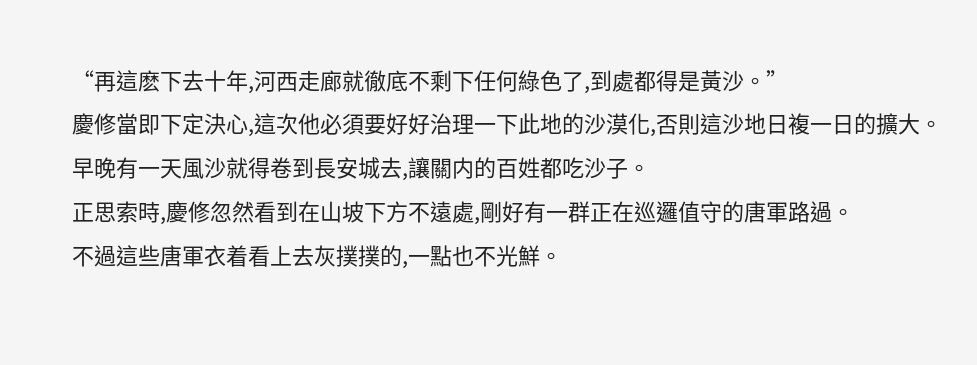“再這麽下去十年,河西走廊就徹底不剩下任何綠色了,到處都得是黃沙。”
慶修當即下定決心,這次他必須要好好治理一下此地的沙漠化,否則這沙地日複一日的擴大。
早晚有一天風沙就得卷到長安城去,讓關内的百姓都吃沙子。
正思索時,慶修忽然看到在山坡下方不遠處,剛好有一群正在巡邏值守的唐軍路過。
不過這些唐軍衣着看上去灰撲撲的,一點也不光鮮。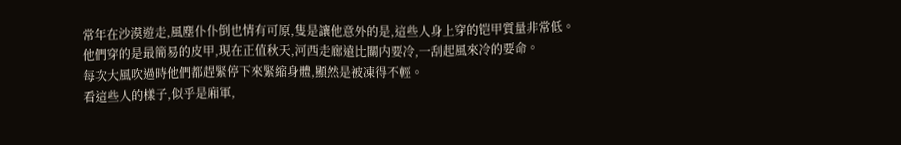常年在沙漠遊走,風塵仆仆倒也情有可原,隻是讓他意外的是,這些人身上穿的铠甲質量非常低。
他們穿的是最簡易的皮甲,現在正值秋天,河西走廊遠比關内要冷,一刮起風來冷的要命。
每次大風吹過時他們都趕緊停下來緊縮身體,顯然是被凍得不輕。
看這些人的樣子,似乎是廂軍,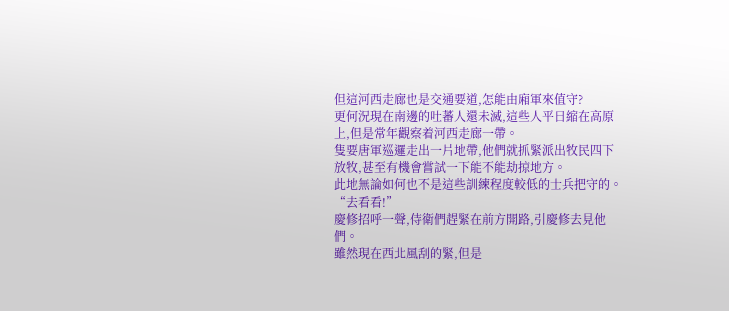但這河西走廊也是交通要道,怎能由廂軍來值守?
更何況現在南邊的吐蕃人還未滅,這些人平日縮在高原上,但是常年觀察着河西走廊一帶。
隻要唐軍巡邏走出一片地帶,他們就抓緊派出牧民四下放牧,甚至有機會嘗試一下能不能劫掠地方。
此地無論如何也不是這些訓練程度較低的士兵把守的。
“去看看!”
慶修招呼一聲,侍衛們趕緊在前方開路,引慶修去見他們。
雖然現在西北風刮的緊,但是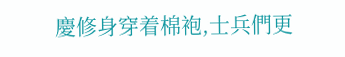慶修身穿着棉袍,士兵們更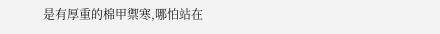是有厚重的棉甲禦寒,哪怕站在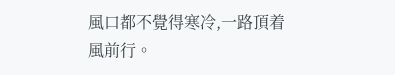風口都不覺得寒冷,一路頂着風前行。